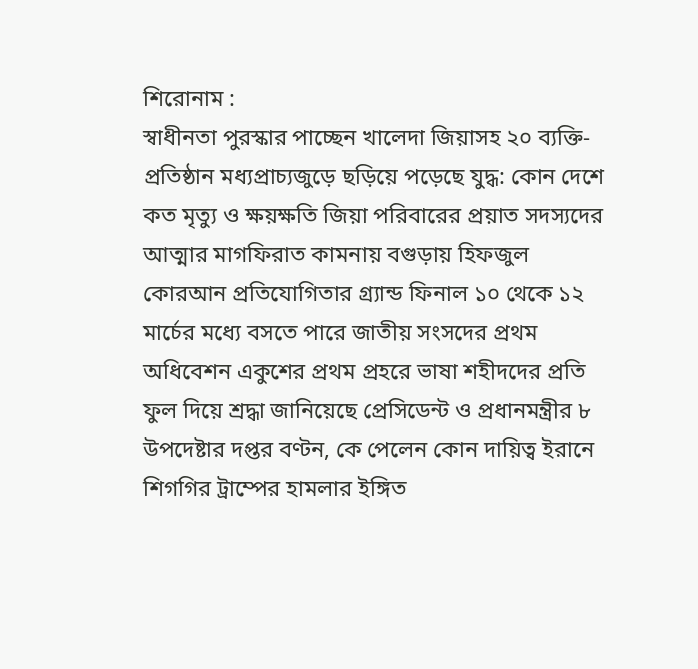শিরোনাম :
স্বাধীনতা পুরস্কার পাচ্ছেন খালেদা জিয়াসহ ২০ ব্যক্তি-প্রতিষ্ঠান মধ্যপ্রাচ্যজুড়ে ছড়িয়ে পড়েছে যুদ্ধ: কোন দেশে কত মৃত্যু ও ক্ষয়ক্ষতি জিয়া পরিবারের প্রয়াত সদস্যদের আত্মার মাগফিরাত কামনায় বগুড়ায় হিফজুল কোরআন প্রতিযোগিতার গ্র্যান্ড ফিনাল ১০ থেকে ১২ মার্চের মধ্যে বসতে পারে জাতীয় সংসদের প্রথম অধিবেশন একুশের প্রথম প্রহরে ভাষা শহীদদের প্রতি ফুল দিয়ে শ্রদ্ধা জানিয়েছে প্রেসিডেন্ট ও প্রধানমন্ত্রীর ৮ উপদেষ্টার দপ্তর বণ্টন, কে পেলেন কোন দায়িত্ব ইরানে শিগগির ট্রাম্পের হামলার ইঙ্গিত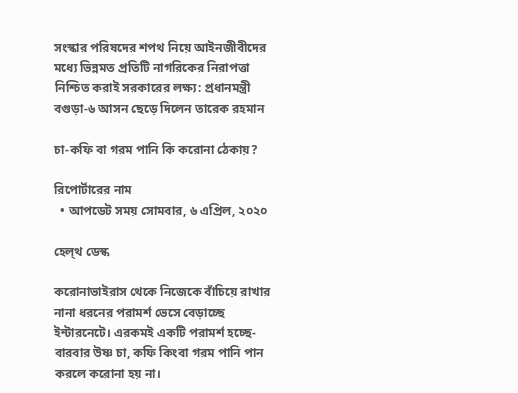সংস্কার পরিষদের শপথ নিয়ে আইনজীবীদের মধ্যে ভিন্নমত প্রতিটি নাগরিকের নিরাপত্তা নিশ্চিত করাই সরকারের লক্ষ্য: প্রধানমন্ত্রী বগুড়া-৬ আসন ছেড়ে দিলেন তারেক রহমান

চা-কফি বা গরম পানি কি করোনা ঠেকায়?

রিপোর্টারের নাম
  • আপডেট সময় সোমবার, ৬ এপ্রিল, ২০২০

হেল্থ ডেস্ক

করোনাভাইরাস থেকে নিজেকে বাঁচিয়ে রাখার নানা ধরনের পরামর্শ ভেসে বেড়াচ্ছে ইন্টারনেটে। এরকমই একটি পরামর্শ হচ্ছে- বারবার উষ্ণ চা, কফি কিংবা গরম পানি পান করলে করোনা হয় না।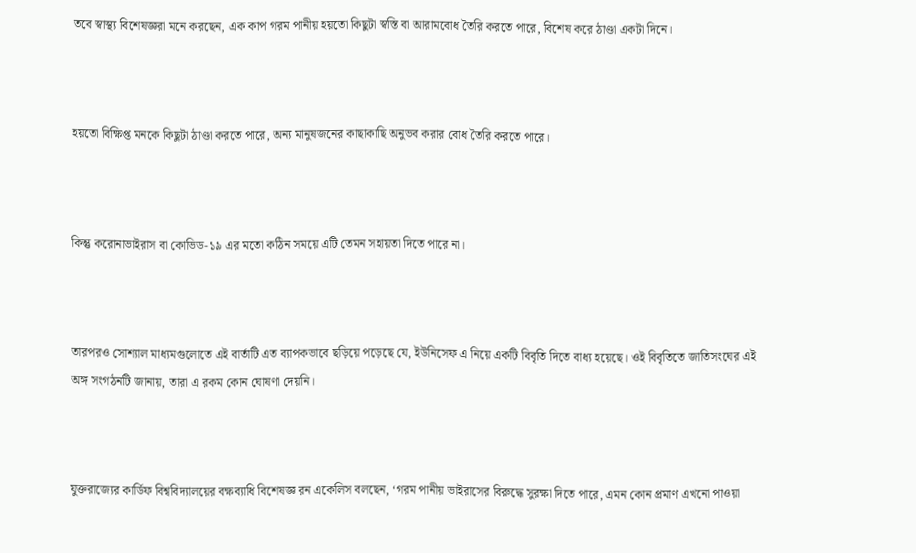তবে স্বাস্থ্য বিশেষজ্ঞরা মনে করছেন, এক কাপ গরম পানীয় হয়তো কিছুটা স্বস্তি বা আরামবোধ তৈরি করতে পারে, বিশেষ করে ঠাণ্ডা একটা দিনে।



হয়তো বিক্ষিপ্ত মনকে কিছুটা ঠাণ্ডা করতে পারে, অন্য মানুষজনের কাছাকাছি অনুভব করার বোধ তৈরি করতে পারে।



কিন্তু করোনাভাইরাস বা কোভিড-১৯ এর মতো কঠিন সময়ে এটি তেমন সহায়তা দিতে পারে না।



তারপরও সোশ্যাল মাধ্যমগুলোতে এই বার্তাটি এত ব্যাপকভাবে ছড়িয়ে পড়েছে যে, ইউনিসেফ এ নিয়ে একটি বিবৃতি দিতে বাধ্য হয়েছে। ওই বিবৃতিতে জাতিসংঘের এই অঙ্গ সংগঠনটি জানায়, তারা এ রকম কোন ঘোষণা দেয়নি।



যুক্তরাজ্যের কার্ডিফ বিশ্ববিদ্যালয়ের বক্ষব্যাধি বিশেষজ্ঞ রন একেলিস বলছেন, ‘গরম পানীয় ভাইরাসের বিরুদ্ধে সুরক্ষা দিতে পারে, এমন কোন প্রমাণ এখনো পাওয়া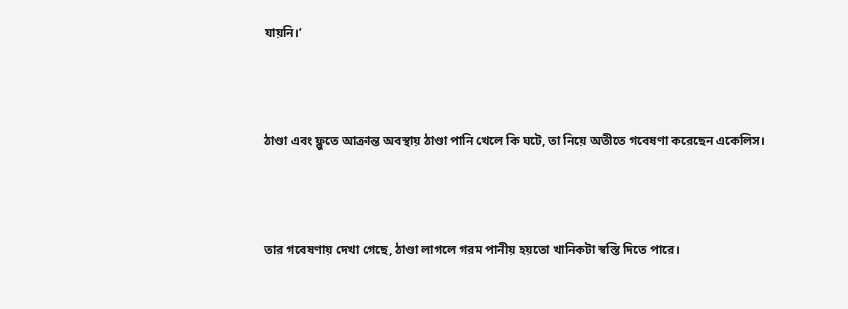যায়নি।’



ঠাণ্ডা এবং ফ্লুতে আক্রান্ত অবস্থায় ঠাণ্ডা পানি খেলে কি ঘটে, তা নিয়ে অতীতে গবেষণা করেছেন একেলিস।



তার গবেষণায় দেখা গেছে, ঠাণ্ডা লাগলে গরম পানীয় হয়তো খানিকটা স্বস্তি দিতে পারে।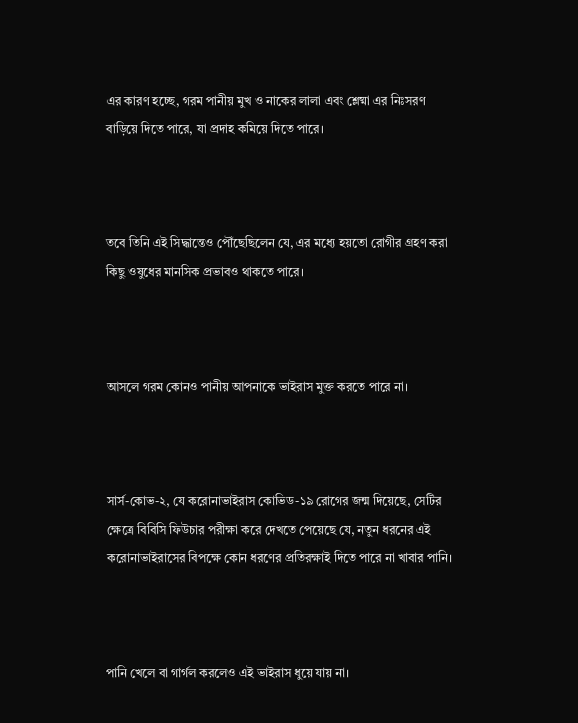এর কারণ হচ্ছে, গরম পানীয় মুখ ও নাকের লালা এবং শ্লেষ্মা এর নিঃসরণ বাড়িয়ে দিতে পারে, যা প্রদাহ কমিয়ে দিতে পারে।



তবে তিনি এই সিদ্ধান্তেও পৌঁছেছিলেন যে, এর মধ্যে হয়তো রোগীর গ্রহণ করা কিছু ওষুধের মানসিক প্রভাবও থাকতে পারে।



আসলে গরম কোনও পানীয় আপনাকে ভাইরাস মুক্ত করতে পারে না।



সার্স-কোভ-২, যে করোনাভাইরাস কোভিড-১৯ রোগের জন্ম দিয়েছে, সেটির ক্ষেত্রে বিবিসি ফিউচার পরীক্ষা করে দেখতে পেয়েছে যে, নতুন ধরনের এই করোনাভাইরাসের বিপক্ষে কোন ধরণের প্রতিরক্ষাই দিতে পারে না খাবার পানি।



পানি খেলে বা গার্গল করলেও এই ভাইরাস ধুয়ে যায় না।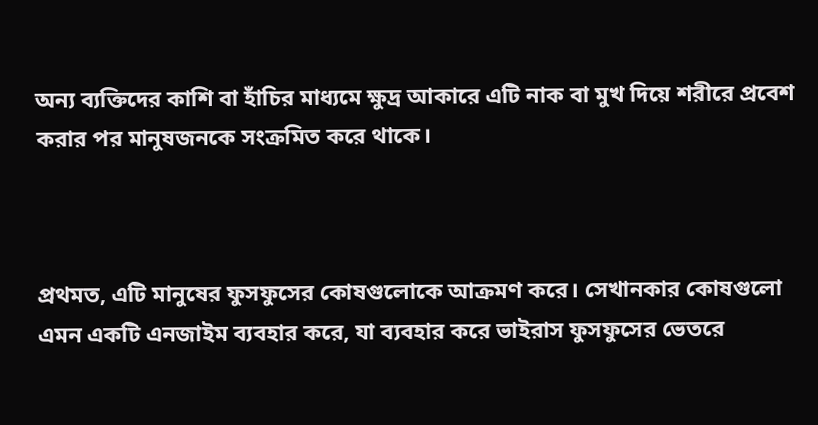অন্য ব্যক্তিদের কাশি বা হাঁচির মাধ্যমে ক্ষুদ্র আকারে এটি নাক বা মুখ দিয়ে শরীরে প্রবেশ করার পর মানুষজনকে সংক্রমিত করে থাকে।



প্রথমত, এটি মানুষের ফুসফুসের কোষগুলোকে আক্রমণ করে। সেখানকার কোষগুলো এমন একটি এনজাইম ব্যবহার করে, যা ব্যবহার করে ভাইরাস ফুসফুসের ভেতরে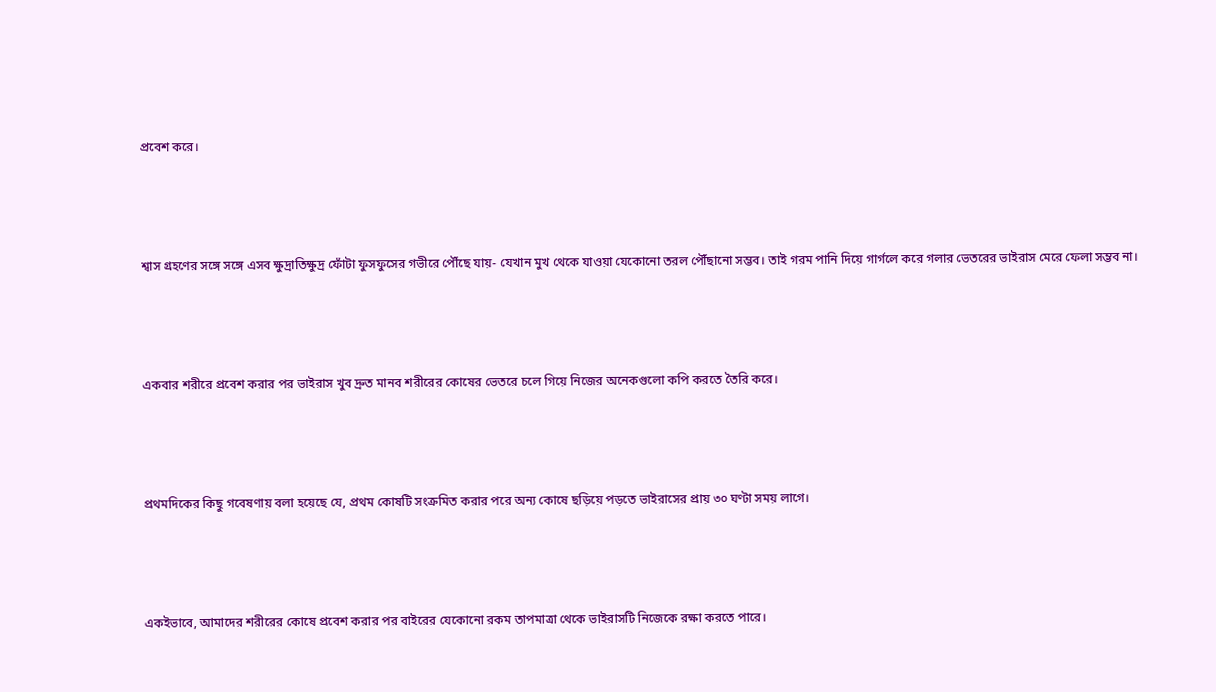প্রবেশ করে।



শ্বাস গ্রহণের সঙ্গে সঙ্গে এসব ক্ষুদ্রাতিক্ষুদ্র ফোঁটা ফুসফুসের গভীরে পৌঁছে যায়- যেখান মুখ থেকে যাওয়া যেকোনো তরল পৌঁছানো সম্ভব। তাই গরম পানি দিয়ে গার্গলে করে গলার ভেতরের ভাইরাস মেরে ফেলা সম্ভব না।



একবার শরীরে প্রবেশ করার পর ভাইরাস খুব দ্রুত মানব শরীরের কোষের ভেতরে চলে গিয়ে নিজের অনেকগুলো কপি করতে তৈরি করে।



প্রথমদিকের কিছু গবেষণায় বলা হয়েছে যে, প্রথম কোষটি সংক্রমিত করার পরে অন্য কোষে ছড়িয়ে পড়তে ভাইরাসের প্রায় ৩০ ঘণ্টা সময় লাগে।



একইভাবে, আমাদের শরীরের কোষে প্রবেশ করার পর বাইরের যেকোনো রকম তাপমাত্রা থেকে ভাইরাসটি নিজেকে রক্ষা করতে পারে।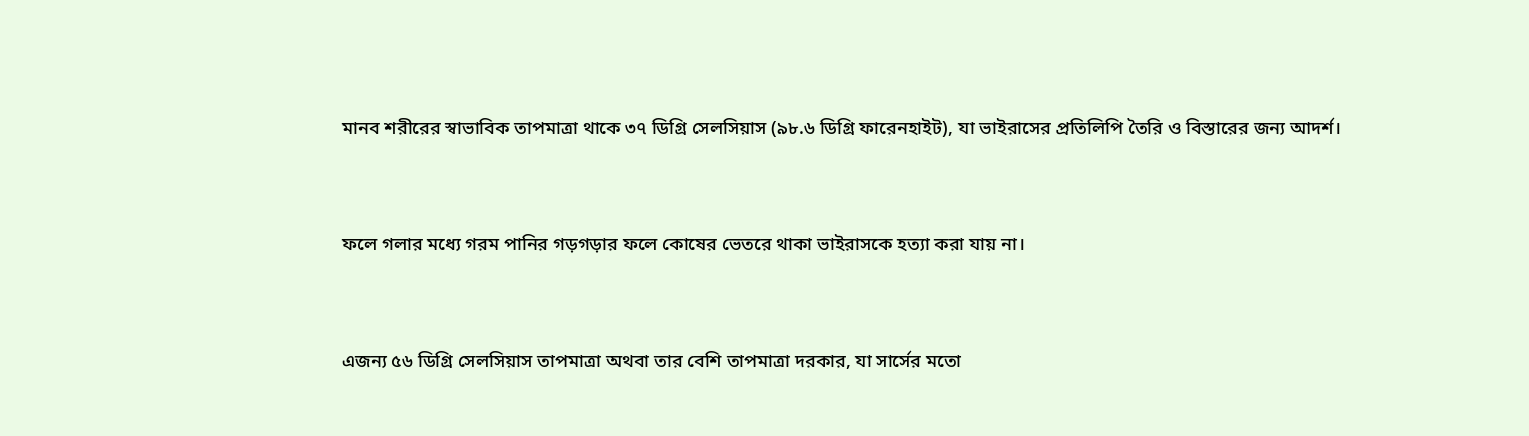মানব শরীরের স্বাভাবিক তাপমাত্রা থাকে ৩৭ ডিগ্রি সেলসিয়াস (৯৮.৬ ডিগ্রি ফারেনহাইট), যা ভাইরাসের প্রতিলিপি তৈরি ও বিস্তারের জন্য আদর্শ।



ফলে গলার মধ্যে গরম পানির গড়গড়ার ফলে কোষের ভেতরে থাকা ভাইরাসকে হত্যা করা যায় না।



এজন্য ৫৬ ডিগ্রি সেলসিয়াস তাপমাত্রা অথবা তার বেশি তাপমাত্রা দরকার, যা সার্সের মতো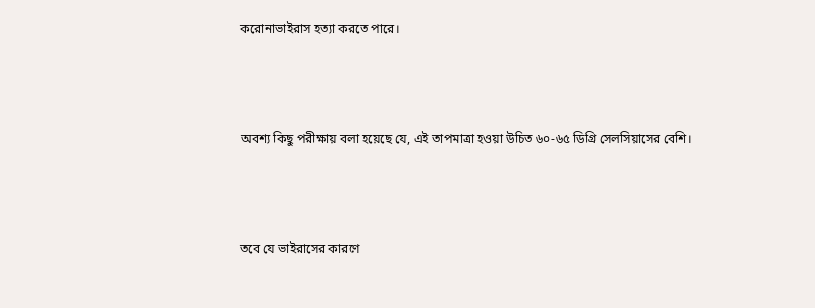করোনাভাইরাস হত্যা করতে পারে।



অবশ্য কিছু পরীক্ষায় বলা হয়েছে যে, এই তাপমাত্রা হওয়া উচিত ৬০-৬৫ ডিগ্রি সেলসিয়াসের বেশি।



তবে যে ভাইরাসের কারণে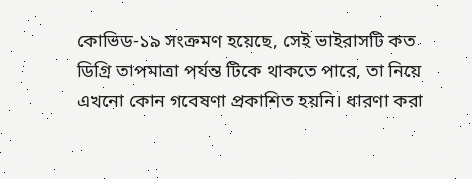কোভিড-১৯ সংক্রমণ হয়েছে, সেই ভাইরাসটি কত ডিগ্রি তাপমাত্রা পর্যন্ত টিকে থাকতে পারে, তা নিয়ে এখনো কোন গবেষণা প্রকাশিত হয়নি। ধারণা করা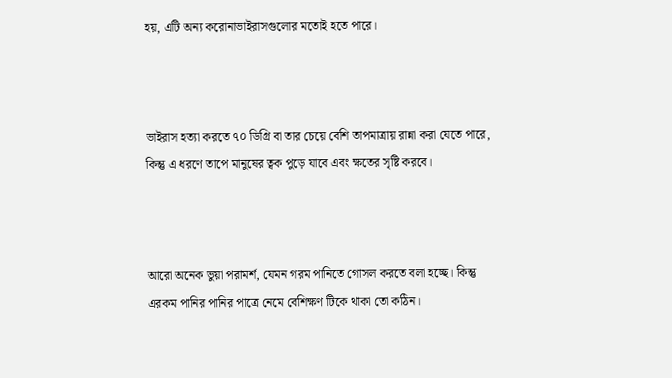হয়, এটি অন্য করোনাভাইরাসগুলোর মতোই হতে পারে।



ভাইরাস হত্যা করতে ৭০ ডিগ্রি বা তার চেয়ে বেশি তাপমাত্রায় রান্না করা যেতে পারে, কিন্তু এ ধরণে তাপে মানুষের ত্বক পুড়ে যাবে এবং ক্ষতের সৃষ্টি করবে।



আরো অনেক ভুয়া পরামর্শ, যেমন গরম পানিতে গোসল করতে বলা হচ্ছে। কিন্তু এরকম পানির পানির পাত্রে নেমে বেশিক্ষণ টিকে থাকা তো কঠিন।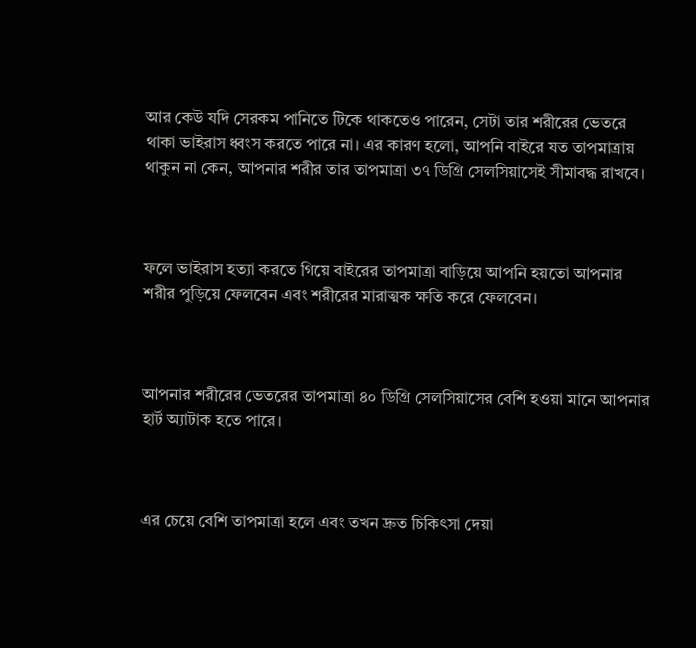আর কেউ যদি সেরকম পানিতে টিকে থাকতেও পারেন, সেটা তার শরীরের ভেতরে থাকা ভাইরাস ধ্বংস করতে পারে না। এর কারণ হলো, আপনি বাইরে যত তাপমাত্রায় থাকুন না কেন, আপনার শরীর তার তাপমাত্রা ৩৭ ডিগ্রি সেলসিয়াসেই সীমাবদ্ধ রাখবে।



ফলে ভাইরাস হত্যা করতে গিয়ে বাইরের তাপমাত্রা বাড়িয়ে আপনি হয়তো আপনার শরীর পুড়িয়ে ফেলবেন এবং শরীরের মারাত্মক ক্ষতি করে ফেলবেন।



আপনার শরীরের ভেতরের তাপমাত্রা ৪০ ডিগ্রি সেলসিয়াসের বেশি হওয়া মানে আপনার হার্ট অ্যাটাক হতে পারে।



এর চেয়ে বেশি তাপমাত্রা হলে এবং তখন দ্রুত চিকিৎসা দেয়া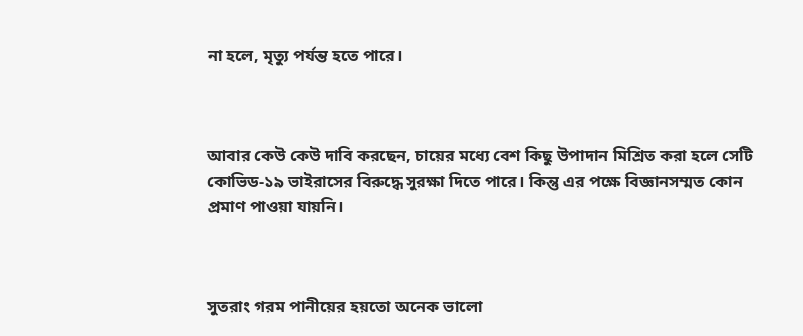না হলে, মৃত্যু পর্যন্ত হতে পারে।



আবার কেউ কেউ দাবি করছেন, চায়ের মধ্যে বেশ কিছু উপাদান মিশ্রিত করা হলে সেটি কোভিড-১৯ ভাইরাসের বিরুদ্ধে সুরক্ষা দিতে পারে। কিন্তু এর পক্ষে বিজ্ঞানসম্মত কোন প্রমাণ পাওয়া যায়নি।



সুতরাং গরম পানীয়ের হয়তো অনেক ভালো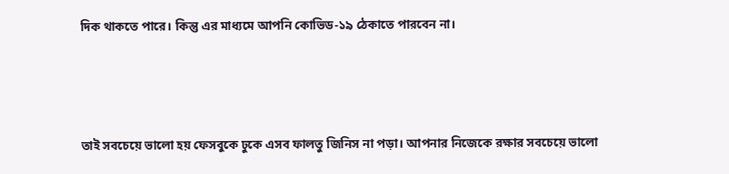দিক থাকতে পারে। কিন্তু এর মাধ্যমে আপনি কোভিড-১৯ ঠেকাতে পারবেন না।



তাই সবচেয়ে ভালো হয় ফেসবুকে ঢুকে এসব ফালতু জিনিস না পড়া। আপনার নিজেকে রক্ষার সবচেয়ে ভালো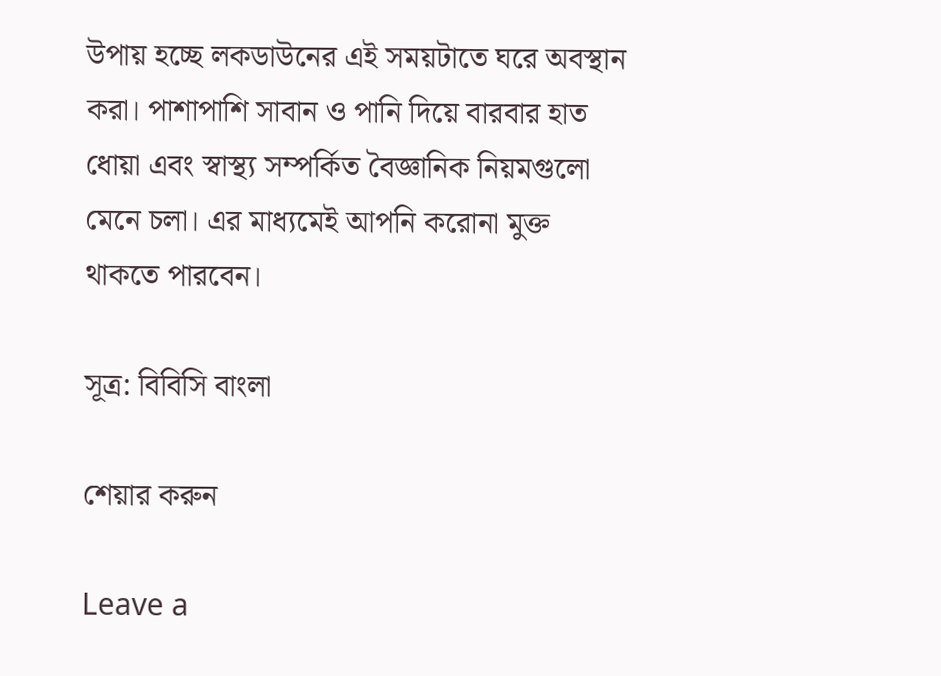উপায় হচ্ছে লকডাউনের এই সময়টাতে ঘরে অবস্থান করা। পাশাপাশি সাবান ও পানি দিয়ে বারবার হাত ধোয়া এবং স্বাস্থ্য সম্পর্কিত বৈজ্ঞানিক নিয়মগুলো মেনে চলা। এর মাধ্যমেই আপনি করোনা মুক্ত থাকতে পারবেন।

সূত্র: বিবিসি বাংলা

শেয়ার করুন

Leave a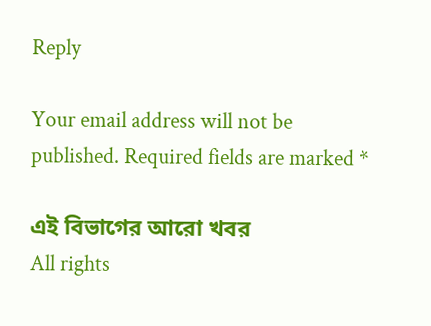Reply

Your email address will not be published. Required fields are marked *

এই বিভাগের আরো খবর
All rights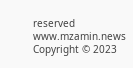reserved www.mzamin.news Copyright © 2023